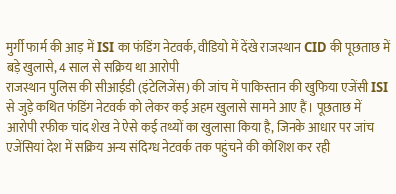मुर्गी फार्म की आड़ में ISI का फंडिंग नेटवर्क, वीडियो में देंखे राजस्थान CID की पूछताछ में बड़े खुलासे, 4 साल से सक्रिय था आरोपी
राजस्थान पुलिस की सीआईडी (इंटेलिजेंस) की जांच में पाकिस्तान की खुफिया एजेंसी ISI से जुड़े कथित फंडिंग नेटवर्क को लेकर कई अहम खुलासे सामने आए हैं। पूछताछ में आरोपी रफीक चांद शेख ने ऐसे कई तथ्यों का खुलासा किया है, जिनके आधार पर जांच एजेंसियां देश में सक्रिय अन्य संदिग्ध नेटवर्क तक पहुंचने की कोशिश कर रही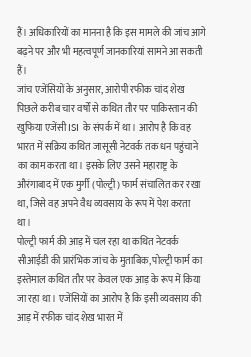हैं। अधिकारियों का मानना है कि इस मामले की जांच आगे बढ़ने पर और भी महत्वपूर्ण जानकारियां सामने आ सकती हैं।
जांच एजेंसियों के अनुसार, आरोपी रफीक चांद शेख पिछले करीब चार वर्षों से कथित तौर पर पाकिस्तान की खुफिया एजेंसी ISI के संपर्क में था। आरोप है कि वह भारत में सक्रिय कथित जासूसी नेटवर्क तक धन पहुंचाने का काम करता था। इसके लिए उसने महाराष्ट्र के औरंगाबाद में एक मुर्गी (पोल्ट्री) फार्म संचालित कर रखा था, जिसे वह अपने वैध व्यवसाय के रूप में पेश करता था।
पोल्ट्री फार्म की आड़ में चल रहा था कथित नेटवर्क
सीआईडी की प्रारंभिक जांच के मुताबिक, पोल्ट्री फार्म का इस्तेमाल कथित तौर पर केवल एक आड़ के रूप में किया जा रहा था। एजेंसियों का आरोप है कि इसी व्यवसाय की आड़ में रफीक चांद शेख भारत में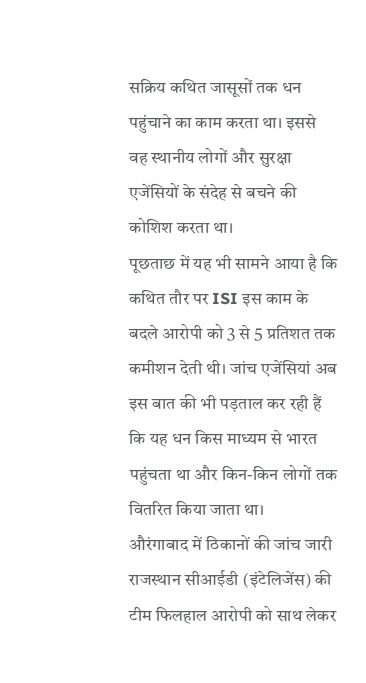सक्रिय कथित जासूसों तक धन पहुंचाने का काम करता था। इससे वह स्थानीय लोगों और सुरक्षा एजेंसियों के संदेह से बचने की कोशिश करता था।
पूछताछ में यह भी सामने आया है कि कथित तौर पर ISI इस काम के बदले आरोपी को 3 से 5 प्रतिशत तक कमीशन देती थी। जांच एजेंसियां अब इस बात की भी पड़ताल कर रही हैं कि यह धन किस माध्यम से भारत पहुंचता था और किन-किन लोगों तक वितरित किया जाता था।
औरंगाबाद में ठिकानों की जांच जारी
राजस्थान सीआईडी (इंटेलिजेंस) की टीम फिलहाल आरोपी को साथ लेकर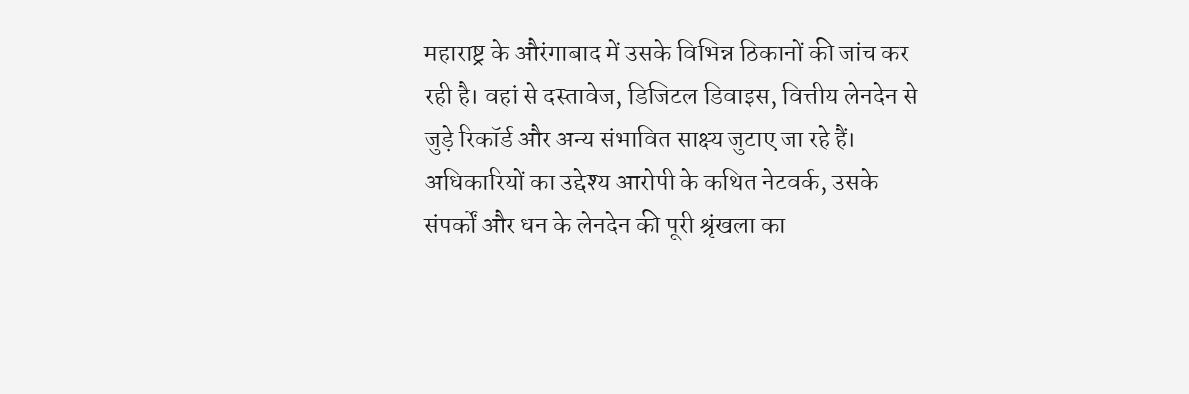महाराष्ट्र के औरंगाबाद में उसके विभिन्न ठिकानों की जांच कर रही है। वहां से दस्तावेज, डिजिटल डिवाइस, वित्तीय लेनदेन से जुड़े रिकॉर्ड और अन्य संभावित साक्ष्य जुटाए जा रहे हैं।
अधिकारियों का उद्देश्य आरोपी के कथित नेटवर्क, उसके संपर्कों और धन के लेनदेन की पूरी श्रृंखला का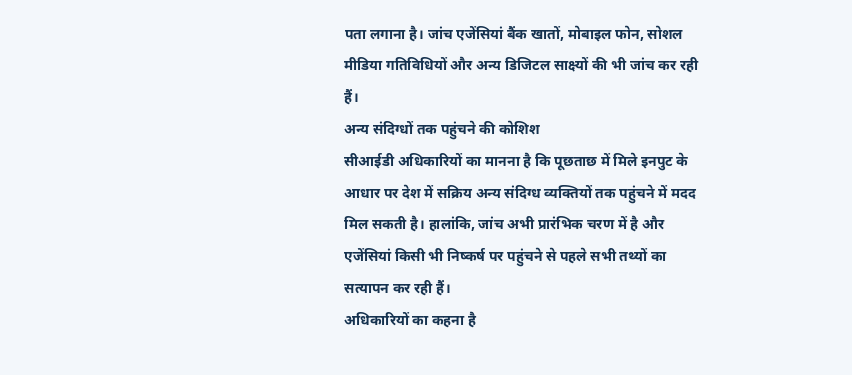पता लगाना है। जांच एजेंसियां बैंक खातों, मोबाइल फोन, सोशल मीडिया गतिविधियों और अन्य डिजिटल साक्ष्यों की भी जांच कर रही हैं।
अन्य संदिग्धों तक पहुंचने की कोशिश
सीआईडी अधिकारियों का मानना है कि पूछताछ में मिले इनपुट के आधार पर देश में सक्रिय अन्य संदिग्ध व्यक्तियों तक पहुंचने में मदद मिल सकती है। हालांकि, जांच अभी प्रारंभिक चरण में है और एजेंसियां किसी भी निष्कर्ष पर पहुंचने से पहले सभी तथ्यों का सत्यापन कर रही हैं।
अधिकारियों का कहना है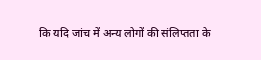कि यदि जांच में अन्य लोगों की संलिप्तता के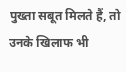पुख्ता सबूत मिलते हैं, तो उनके खिलाफ भी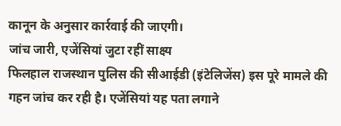कानून के अनुसार कार्रवाई की जाएगी।
जांच जारी, एजेंसियां जुटा रहीं साक्ष्य
फिलहाल राजस्थान पुलिस की सीआईडी (इंटेलिजेंस) इस पूरे मामले की गहन जांच कर रही है। एजेंसियां यह पता लगाने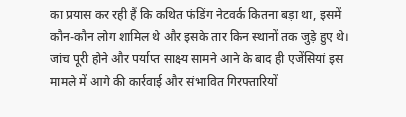का प्रयास कर रही हैं कि कथित फंडिंग नेटवर्क कितना बड़ा था, इसमें कौन-कौन लोग शामिल थे और इसके तार किन स्थानों तक जुड़े हुए थे।
जांच पूरी होने और पर्याप्त साक्ष्य सामने आने के बाद ही एजेंसियां इस मामले में आगे की कार्रवाई और संभावित गिरफ्तारियों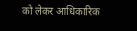को लेकर आधिकारिक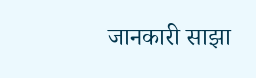जानकारी साझा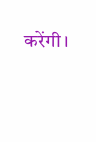करेंगी।